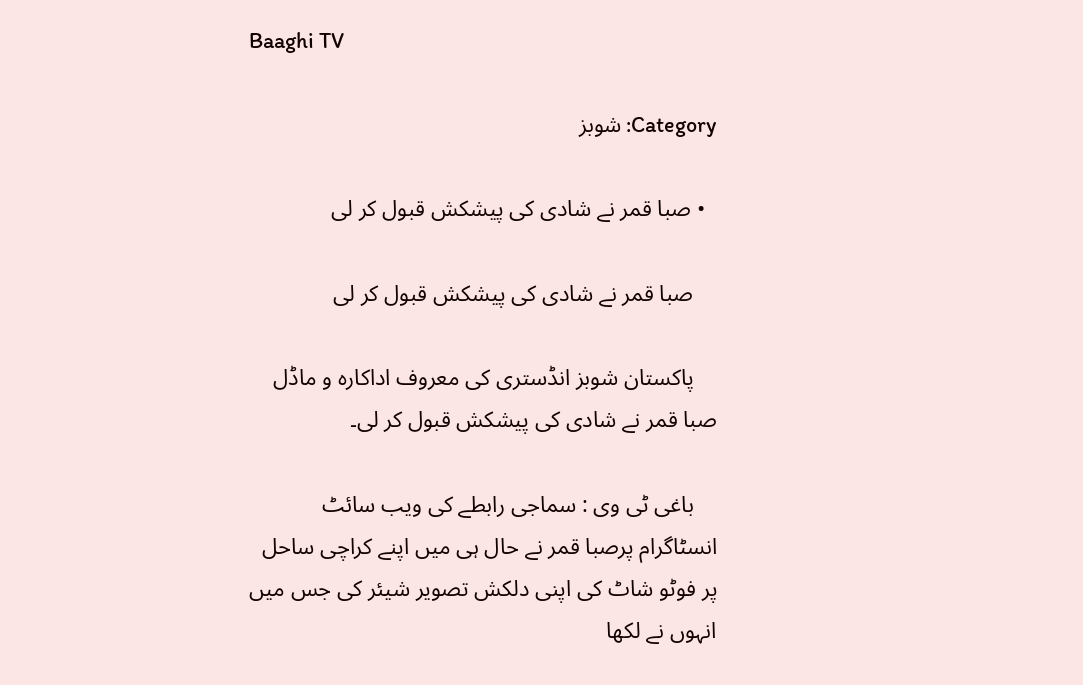Baaghi TV

Category: شوبز

  • صبا قمر نے شادی کی پیشکش قبول کر لی

    صبا قمر نے شادی کی پیشکش قبول کر لی

    پاکستان شوبز انڈستری کی معروف اداکارہ و ماڈل صبا قمر نے شادی کی پیشکش قبول کر لی۔

    باغی ٹی وی : سماجی رابطے کی ویب سائٹ انسٹاگرام پرصبا قمر نے حال ہی میں اپنے کراچی ساحل پر فوٹو شاٹ کی اپنی دلکش تصویر شیئر کی جس میں انہوں نے لکھا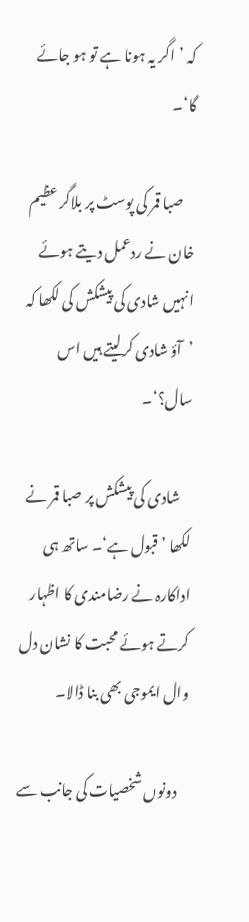کہ ’اگر یہ ہونا ہے تو ہو جائے گا‘۔

    صبا قمر کی پوسٹ پر بلاگر عظیم خان نے ردعمل دیتے ہوئے انہیں شادی کی پیشکش کی لکھا کہ ’آؤ شادی کرلیتے ہیں اس سال؟‘۔

    شادی کی پیشکش پر صبا قمر نے لکھا ’ قبول ہے‘۔ ساتھ ہی اداکارہ نے رضامندی کا اظہار کرتے ہوئے محبت کا نشان دل وال ایموجی بھی بنا ڈالا۔

    دونوں شخصیات کی جانب سے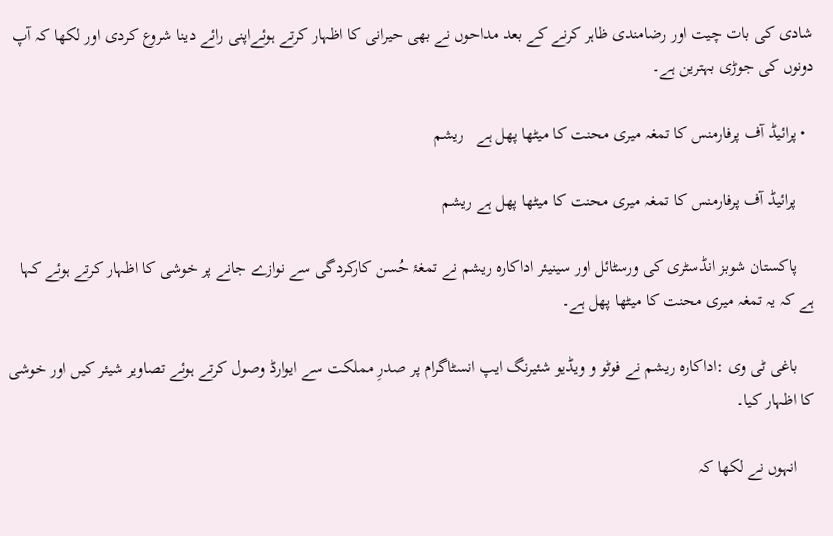شادی کی بات چیت اور رضامندی ظاہر کرنے کے بعد مداحوں نے بھی حیرانی کا اظہار کرتے ہوئےاپنی رائے دینا شروع کردی اور لکھا کہ آپ دونوں کی جوڑی بہترین ہے۔

  • پرائیڈ آف پرفارمنس کا تمغہ میری محنت کا میٹھا پھل ہے   ریشم

    پرائیڈ آف پرفارمنس کا تمغہ میری محنت کا میٹھا پھل ہے ریشم

    پاکستان شوبز انڈسٹری کی ورسٹائل اور سینیئر اداکارہ ریشم نے تمغۂ حُسن کارکردگی سے نوازے جانے پر خوشی کا اظہار کرتے ہوئے کہا ہے کہ یہ تمغہ میری محنت کا میٹھا پھل ہے۔

    باغی ٹی وی :اداکارہ ریشم نے فوٹو و ویڈیو شئیرنگ ایپ انسٹاگرام پر صدرِ مملکت سے ایوارڈ وصول کرتے ہوئے تصاویر شیئر کیں اور خوشی کا اظہار کیا۔

    انہوں نے لکھا کہ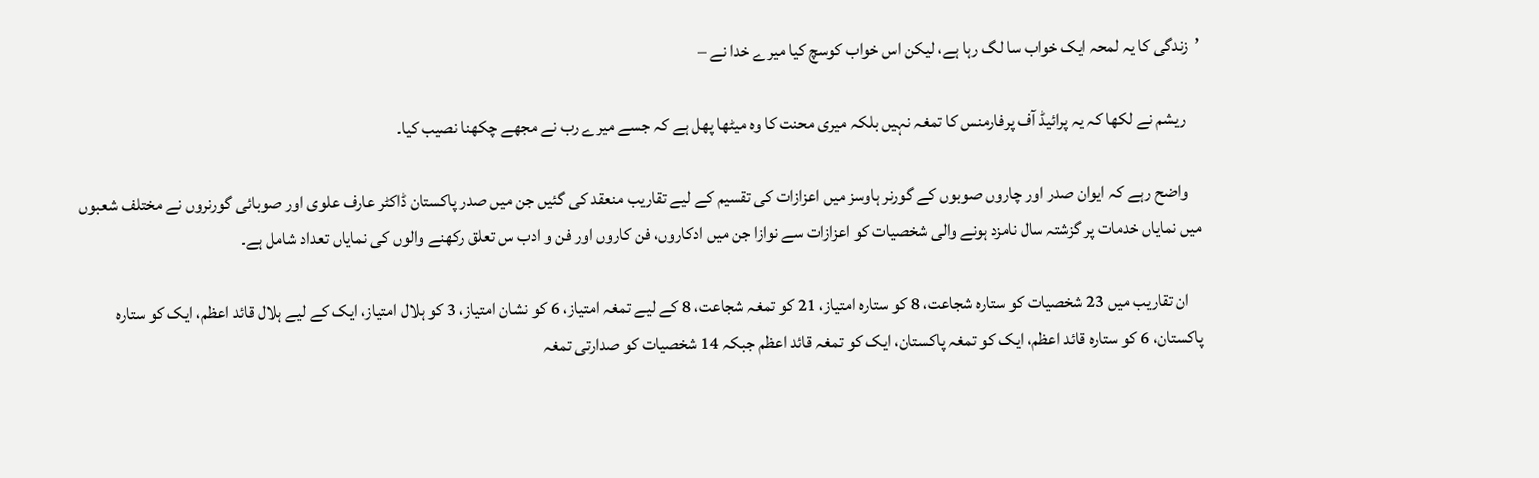’زندگی کا یہ لمحہ ایک خواب سا لگ رہا ہے، لیکن اس خواب کوسچ کیا میرے خدا نے –

    ریشم نے لکھا کہ یہ پرائیڈ آف پرفارمنس کا تمغہ نہیں بلکہ میری محنت کا وہ میٹھا پھل ہے کہ جسے میرے رب نے مجھے چکھنا نصیب کیا۔

    واضح رہے کہ ایوان صدر اور چاروں صوبوں کے گورنر ہاوسز میں اعزازات کی تقسیم کے لیے تقاریب منعقد کی گئیں جن میں صدر پاکستان ڈاکٹر عارف علوی اور صوبائی گورنروں نے مختلف شعبوں میں نمایاں خدمات پر گزشتہ سال نامزد ہونے والی شخصیات کو اعزازات سے نوازا جن میں ادکاروں، فن کاروں اور فن و ادب س تعلق رکھنے والوں کی نمایاں تعداد شامل ہے۔

    ان تقاریب میں 23 شخصیات کو ستارہ شجاعت، 8 کو ستارہ امتیاز، 21 کو تمغہ شجاعت، 8 کے لیے تمغہ امتیاز، 6 کو نشان امتیاز، 3 کو ہلال امتیاز، ایک کے لیے ہلال قائد اعظم، ایک کو ستارہ پاکستان، 6 کو ستارہ قائد اعظم، ایک کو تمغہ پاکستان، ایک کو تمغہ قائد اعظم جبکہ 14 شخصیات کو صدارتی تمغہ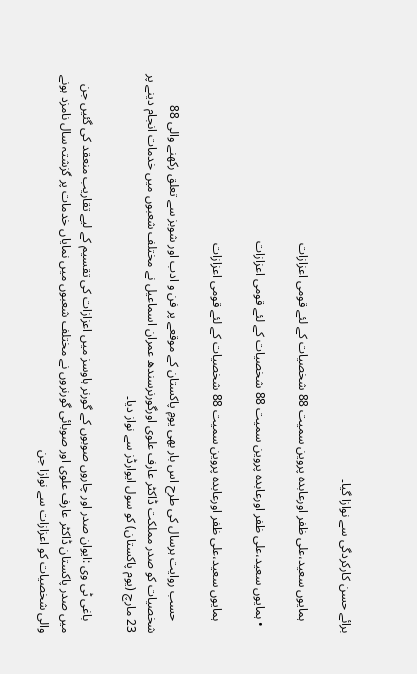برائے حسن کارکردگی سے نوازا گیا۔

    ہمایوں سعید،علی ظفر اورعابدہ پروین سمیت 88 شخصیات کے لئے قومی اعزازات

  • ہمایوں سعید،علی ظفر اورعابدہ پروین سمیت 88 شخصیات کے لئے قومی اعزازات

    ہمایوں سعید،علی ظفر اورعابدہ پروین سمیت 88 شخصیات کے لئے قومی اعزازات

    حسب روایت ہرسال کی طرح اس بار بھی یومِ پاکستان کے موقعے پر فن و ادب اور شوبز سے تعلق رکھنے والی 88 شخصیات کو صدر مملکت ڈاکٹر عارف علوی اورگورنرسندھ عمران اسماعیل نے مختلف شعبوں میں خدمات انجام دینے پر 23 مارچ (یوم پاکستان) کو سول ایوارڈز سے نواز دیا۔

    باغی ٹی وی :ایوان صدر اور چاروں صوبوں کے گورنر ہاوسز میں اعزازات کی تقسیم کے لیے تقاریب منعقد کی گئیں جن میں صدر پاکستان ڈاکٹر عارف علوی اور صوبائی گورنروں نے مختلف شعبوں میں نمایاں خدمات پر گزشتہ سال نامزد ہونے والی شخصیات کو اعزازات سے نوازا جن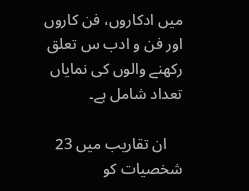میں ادکاروں، فن کاروں اور فن و ادب س تعلق رکھنے والوں کی نمایاں تعداد شامل ہے۔

    ان تقاریب میں 23 شخصیات کو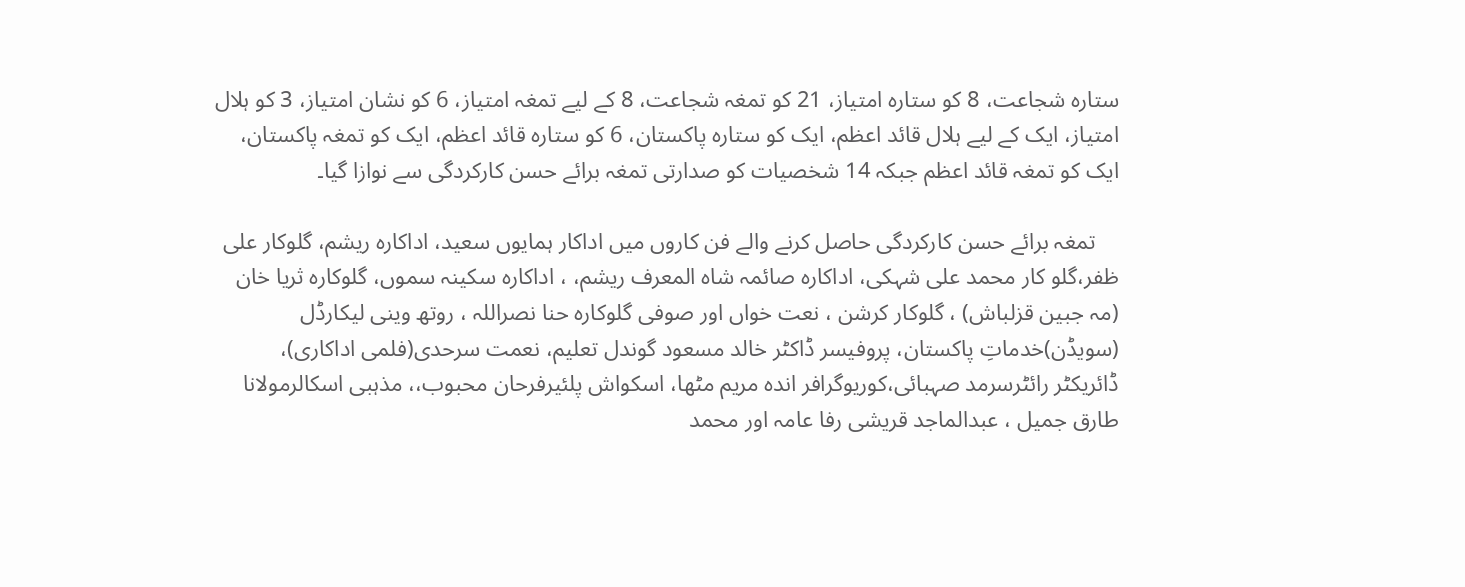ستارہ شجاعت، 8 کو ستارہ امتیاز، 21 کو تمغہ شجاعت، 8 کے لیے تمغہ امتیاز، 6 کو نشان امتیاز، 3 کو ہلال امتیاز، ایک کے لیے ہلال قائد اعظم، ایک کو ستارہ پاکستان، 6 کو ستارہ قائد اعظم، ایک کو تمغہ پاکستان، ایک کو تمغہ قائد اعظم جبکہ 14 شخصیات کو صدارتی تمغہ برائے حسن کارکردگی سے نوازا گیا۔

    تمغہ برائے حسن کارکردگی حاصل کرنے والے فن کاروں میں اداکار ہمایوں سعید، اداکارہ ریشم، گلوکار علی ظفر،گلو کار محمد علی شہکی، اداکارہ صائمہ شاہ المعرف ریشم، ، اداکارہ سکینہ سموں، گلوکارہ ثریا خان (مہ جبین قزلباش) ، گلوکار کرشن ، نعت خواں اور صوفی گلوکارہ حنا نصراللہ ، روتھ وینی لیکارڈل (سویڈن)خدماتِ پاکستان، پروفیسر ڈاکٹر خالد مسعود گوندل تعلیم، نعمت سرحدی(فلمی اداکاری)، ڈائریکٹر رائٹرسرمد صہبائی،کوریوگرافر اندہ مریم مٹھا، اسکواش پلئیرفرحان محبوب،، مذہبی اسکالرمولانا طارق جمیل ، عبدالماجد قریشی رفا عامہ اور محمد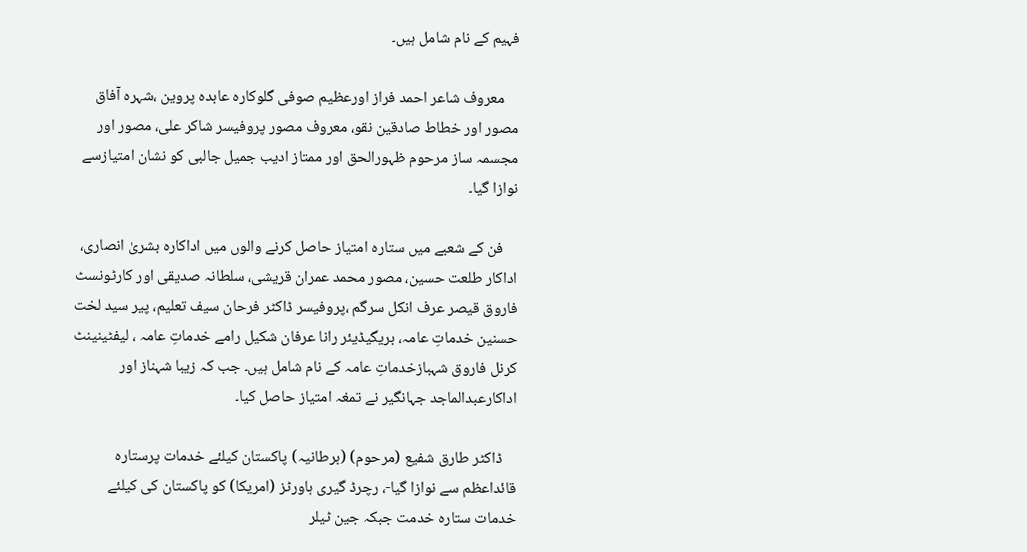فہیم کے نام شامل ہیں۔

    معروف شاعر احمد فراز اورعظیم صوفی گلوکارہ عابدہ پروین ،شہرہ آفاق مصور اور خطاط صادقین نقو، معروف مصور پروفیسر شاکر علی، مصور اور مجسمہ ساز مرحوم ظہورالحق اور ممتاز ادیب جمیل جالبی کو نشان امتیازسے نوازا گیا۔

    فن کے شعبے میں ستارہ امتیاز حاصل کرنے والوں میں اداکارہ بشریٰ انصاری، اداکار طلعت حسین، مصور محمد عمران قریشی، سلطانہ صدیقی اور کارٹونسٹ فاروق قیصر عرف انکل سرگم ،پروفیسر ڈاکٹر فرحان سیف تعلیم، پیر سید لخت حسنین خدماتِ عامہ، بریگیڈیئر رانا عرفان شکیل رامے خدماتِ عامہ ، لیفٹینینٹ کرنل فاروق شہبازخدماتِ عامہ کے نام شامل ہیں۔ جب کہ زیبا شہناز اور اداکارعبدالماجد جہانگیر نے تمغہ امتیاز حاصل کیا۔

    ڈاکٹر طارق شفیع (مرحوم) (برطانیہ) پاکستان کیلئے خدمات پرستارہ قائداعظم سے نوازا گیا-، رچرڈ گیری ہاورٹز (امریکا) کو پاکستان کی کیلئے خدمات ستارہ خدمت جبکہ جین ٹیلر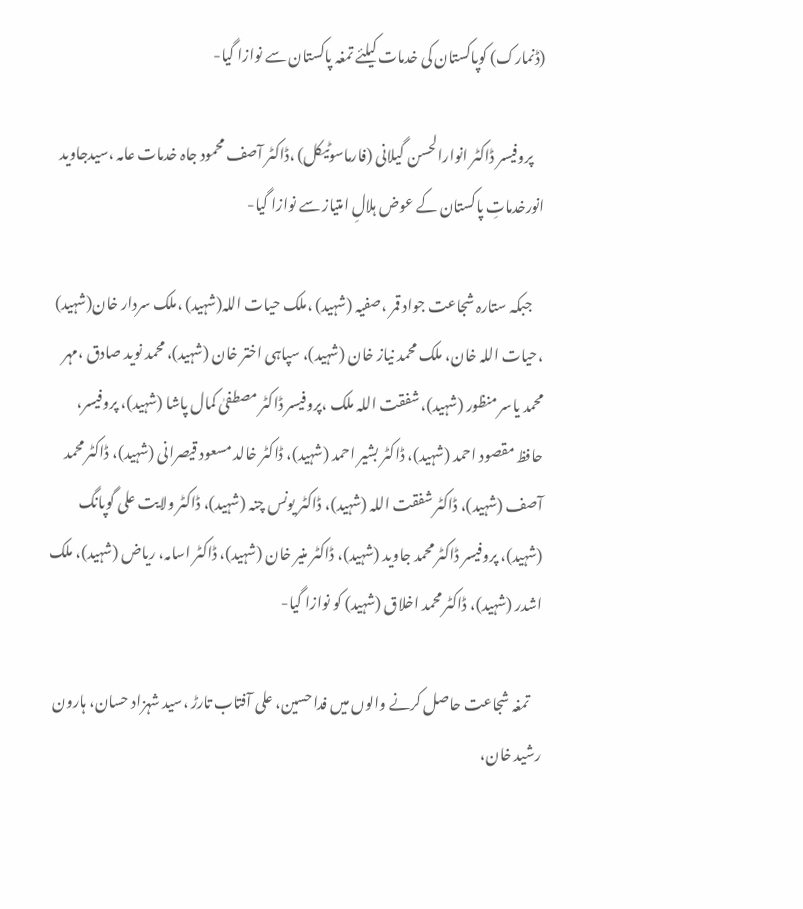(ڈنمارک) کوپاکستان کی خدمات کیلئے تمغہ پاکستان سے نوازا گیا-

    پروفیسر ڈاکٹر انوارالحسن گیلانی (فارماسوٹیکل) ،ڈاکٹر آصف محمود جاہ خدمات عامہ ،سیدجاوید انورخدماتِ پاکستان کے عوض ہلالِ امتیاز سے نوازا گیا-

    جبکہ ستارہ شجاعت جواد قمر ،صفیہ (شہید) ،ملک حیات اللہ(شہید) ،ملک سردار خان(شہید) ،حیات اللہ خان، ملک محمد نیاز خان (شہید)، سپاہی اختر خان (شہید)، محمد نوید صادق ،مہر محمد یاسر منظور (شہید)، شفقت اللہ ملک ،پروفیسر ڈاکٹر مصطفیٰ کمال پاشا (شہید)، پروفیسر، حافظ مقصود احمد (شہید)، ڈاکٹر بشیر احمد (شہید)، ڈاکٹر خالد مسعود قیصرانی (شہید)، ڈاکٹر محمد آصف (شہید)، ڈاکٹر شفقت اللہ (شہید)، ڈاکٹر یونس چنہ (شہید)، ڈاکٹر ولایت علی گوپانگ (شہید)، پروفیسر ڈاکٹر محمد جاوید (شہید)، ڈاکٹر منیر خان (شہید)، ڈاکٹر اسامہ، ریاض (شہید)، ملک اشدر (شہید)، ڈاکٹر محمد اخلاق (شہید) کو نوازا گیا-

    تمغہ شجاعت حاصل کرنے والوں میں فدا حسین، علی آفتاب تارڑ ،سید شہزاد حسان، ہارون رشید خان،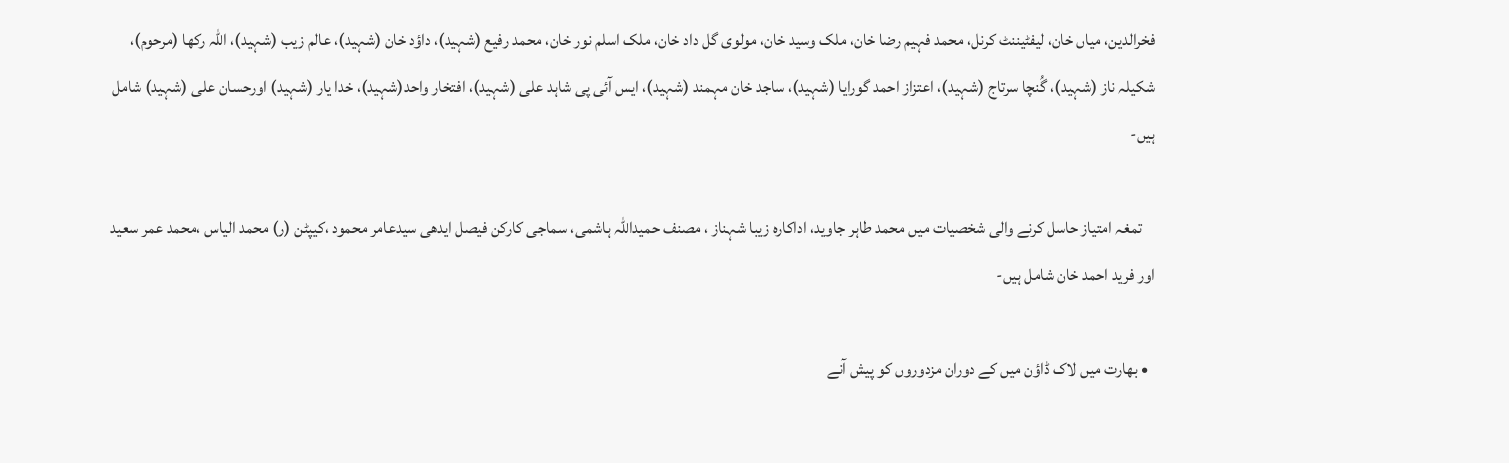فخرالدین، میاں خان، لیفٹیننٹ کرنل، محمد فہیم رضا خان، ملک وسید خان، مولوی گل داد خان، ملک اسلم نور خان، محمد رفیع (شہید)، داؤد خان (شہید)، عالم زیب (شہید)، اللہ رکھا (مرحوم)، شکیلہ ناز (شہید)، گُنچا سرتاج (شہید)، اعتزاز احمد گورایا (شہید)، ساجد خان مہمند (شہید)، ایس آئی پی شاہد علی (شہید)، افتخار واحد(شہید)، خدا یار (شہید) اورحسان علی (شہید) شامل ہیں-

    تمغہ امتیاز حاسل کرنے والی شخصیات میں محمد طاہر جاوید، اداکارہ زیبا شہناز ، مصنف حمیداللہ ہاشمی، سماجی کارکن فیصل ایدھی سیدعامر محمود ،کیپٹن (ر) محمد الیاس ،محمد عمر سعید اور فرید احمد خان شامل ہیں-

  • بھارت میں لاک ڈاؤن میں کے دوران مزدوروں کو پیش آنے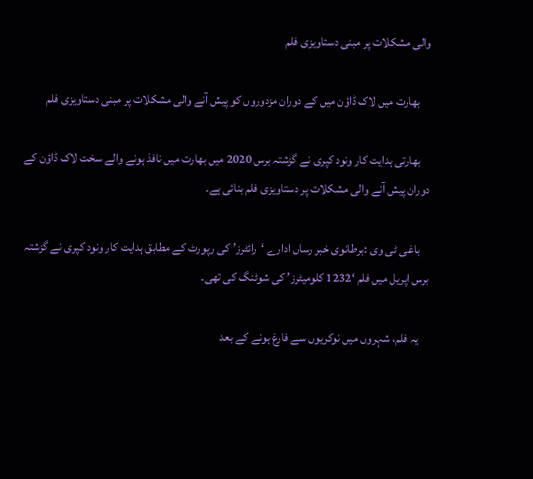والی مشکلات پر مبنی دستاویزی فلم

    بھارت میں لاک ڈاؤن میں کے دوران مزدوروں کو پیش آنے والی مشکلات پر مبنی دستاویزی فلم

    بھارتی ہدایت کار ونود کپری نے گزشتہ برس 2020 میں بھارت میں نافذ ہونے والے سخت لاک ڈاؤن کے دوران پیش آنے والی مشکلات پر دستاویزی فلم بنائی ہے۔

    باغی ٹی وی :برطانوی خبر رساں ادارے ‘رائٹرز’ کی رپورٹ کے مطابق ہدایت کار ونود کپری نے گزشتہ برس اپریل میں فلم ‘1232 کلومیٹرز’ کی شوٹنگ کی تھی۔

    یہ فلم، شہروں میں نوکریوں سے فارغ ہونے کے بعد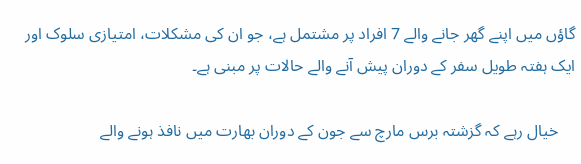گاؤں میں اپنے گھر جانے والے 7 افراد پر مشتمل ہے، جو ان کی مشکلات، امتیازی سلوک اور ایک ہفتہ طویل سفر کے دوران پیش آنے والے حالات پر مبنی ہے۔

    خیال رہے کہ گزشتہ برس مارچ سے جون کے دوران بھارت میں نافذ ہونے والے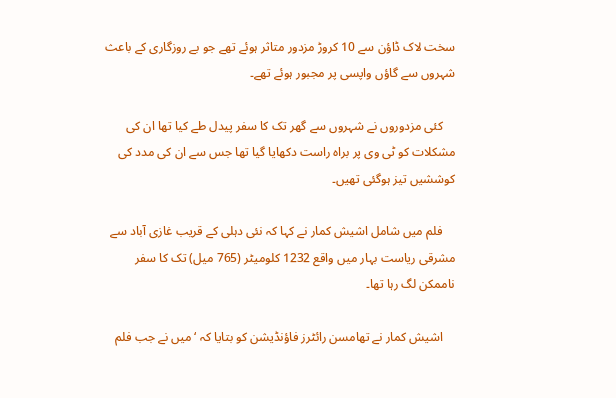سخت لاک ڈاؤن سے 10 کروڑ مزدور متاثر ہوئے تھے جو بے روزگاری کے باعث شہروں سے گاؤں واپسی پر مجبور ہوئے تھے۔

    کئی مزدوروں نے شہروں سے گھر تک کا سفر پیدل طے کیا تھا ان کی مشکلات کو ٹی وی پر براہ راست دکھایا گیا تھا جس سے ان کی مدد کی کوششیں تیز ہوگئی تھیں۔

    فلم میں شامل اشیش کمار نے کہا کہ نئی دہلی کے قریب غازی آباد سے مشرقی ریاست بہار میں واقع 1232 کلومیٹر (765 میل) تک کا سفر ناممکن لگ رہا تھا۔

    اشیش کمار نے تھامسن رائٹرز فاؤنڈیشن کو بتایا کہ ‘میں نے جب فلم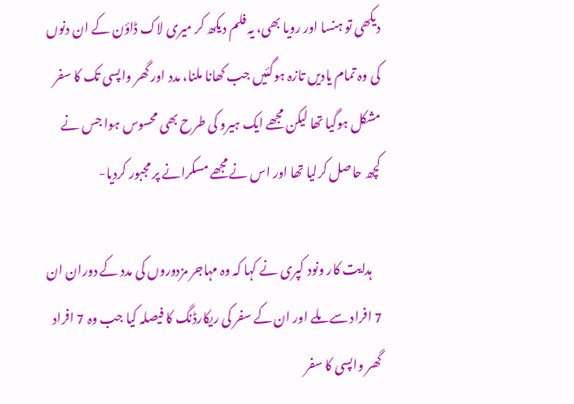دیکھی تو ہنسا اور رویا بھی، یہ فلم دیکھ کر میری لاک ڈاؤن کے ان دنوں کی وہ تمام یادیں تازہ ہوگئیں جب کھانا ملنا، مدد اور گھر واپسی تک کا سفر مشکل ہوگیا تھا لیکن مجھے ایک ہیرو کی طرح بھی محسوس ہوا جس نے کچھ حاصل کرلیا تھا اور اس نے مجھے مسکرانے پر مجبور کردیا-

    ہدایت کار ونود کپری نے کہا کہ وہ مہاجر مزدوروں کی مدد کے دوران ان 7 افراد سے ملے اور ان کے سفر کی ریکارڈنگ کا فیصلہ کیا جب وہ 7 افراد گھر واپسی کا سفر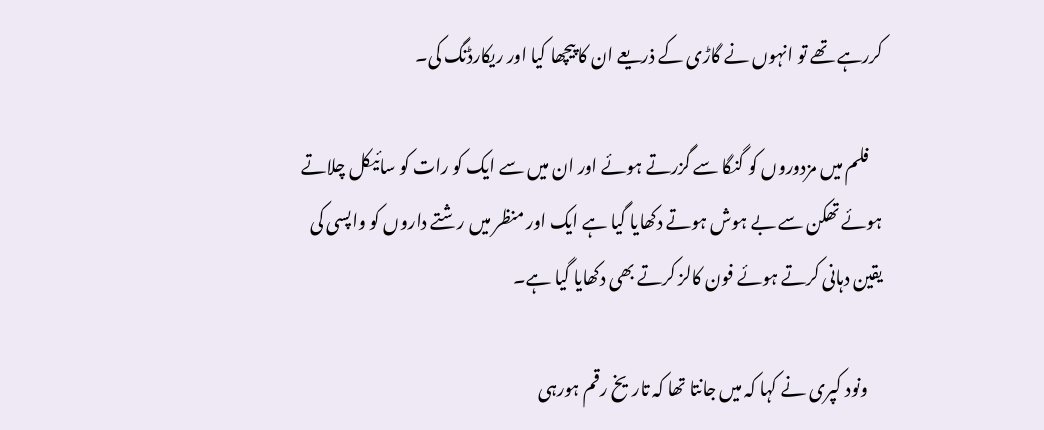کررہے تھے تو انہوں نے گاڑی کے ذریعے ان کا پیچھا کیا اور ریکارڈنگ کی۔

    فلم میں مزدوروں کو گنگا سے گزرتے ہوئے اور ان میں سے ایک کو رات کو سائیکل چلاتے ہوئے تھکن سے بے ہوش ہوتے دکھایا گیا ہے ایک اور منظر میں رشتے داروں کو واپسی کی یقین دہانی کرتے ہوئے فون کالز کرتے بھی دکھایا گیا ہے۔

    ونود کپری نے کہا کہ میں جانتا تھا کہ تاریخ رقم ہورہی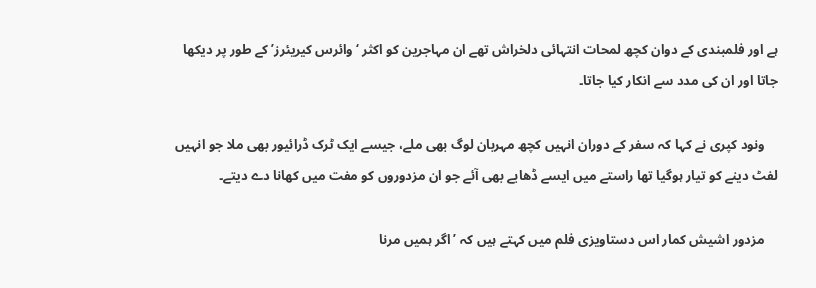ہے اور فلمبندی کے دوان کچھ لمحات انتہائی دلخراش تھے ان مہاجرین کو اکثر ‘وائرس کیریئرز’ کے طور پر دیکھا جاتا اور ان کی مدد سے انکار کیا جاتا۔

    ونود کپری نے کہا کہ سفر کے دوران انہیں کچھ مہربان لوگ بھی ملے، جیسے ایک ٹرک ڈرائیور بھی ملا جو انہیں لفٹ دینے کو تیار ہوگیا تھا راستے میں ایسے ڈھابے بھی آئے جو ان مزدوروں کو مفت میں کھانا دے دیتے۔

    مزدور اشیش کمار اس دستاویزی فلم میں کہتے ہیں کہ ’اگر ہمیں مرنا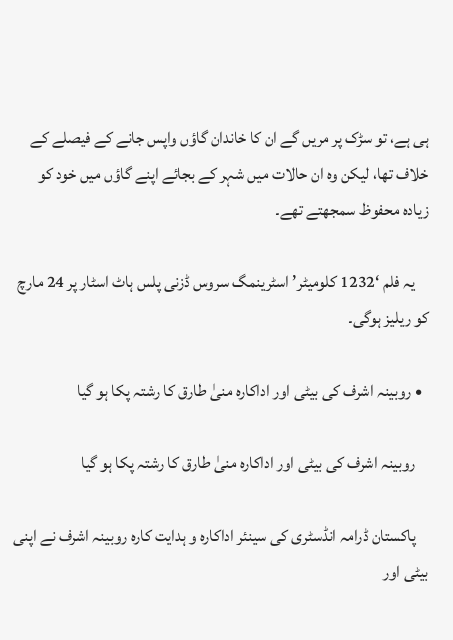ہی ہے، تو سڑک پر مریں گے ان کا خاندان گاؤں واپس جانے کے فیصلے کے خلاف تھا، لیکن وہ ان حالات میں شہر کے بجائے اپنے گاؤں میں خود کو زیادہ محفوظ سمجھتے تھے۔

    یہ فلم ‘1232 کلومیٹر’ اسٹرینمگ سروس ڈزنی پلس ہاٹ اسٹار پر 24 مارچ کو ریلیز ہوگی۔

  • روبینہ اشرف کی بیٹی اور اداکارہ منیٰ طارق کا رشتہ پکا ہو گیا

    روبینہ اشرف کی بیٹی اور اداکارہ منیٰ طارق کا رشتہ پکا ہو گیا

    پاکستان ڈرامہ انڈسٹری کی سینئر اداکارہ و ہدایت کارہ روبینہ اشرف نے اپنی بیٹی اور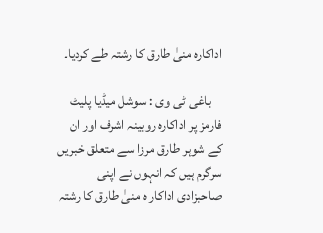اداکارہ منیٰ طارق کا رشتہ طے کردیا۔

    باغی ٹی وی : سوشل میڈیا پلیٹ فارمز پر اداکارہ روبینہ اشرف اور ان کے شوہر طارق مرزا سے متعلق خبریں سرگرم ہیں کہ انہوں نے اپنی صاحبزادی اداکار ہ منیٰ طارق کا رشتہ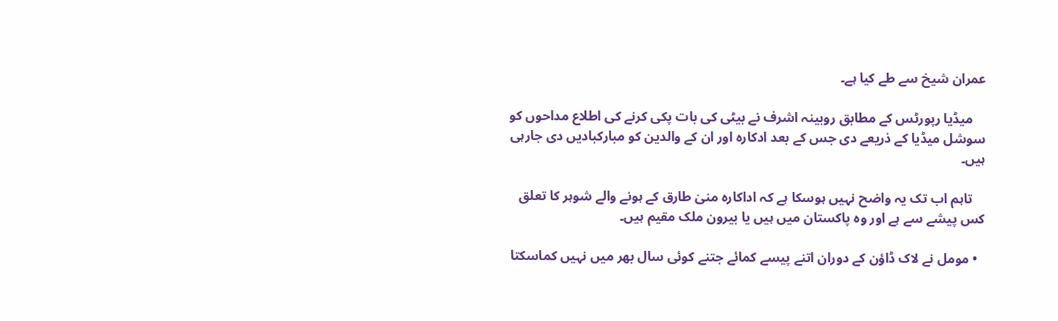عمران شیخ سے طے کیا ہے۔

    میڈیا رپورٹس کے مطابق روبینہ اشرف نے بیٹی کی بات پکی کرنے کی اطلاع مداحوں کو سوشل میڈیا کے ذریعے دی جس کے بعد ادکارہ اور ان کے والدین کو مبارکبادیں دی جارہی ہیں۔

    تاہم اب تک یہ واضح نہیں ہوسکا ہے کہ اداکارہ منیٰ طارق کے ہونے والے شوہر کا تعلق کس پیشے سے ہے اور وہ پاکستان میں ہیں یا بیرون ملک مقیم ہیں۔

  • مومل نے لاک ڈاؤن کے دوران اتنے پیسے کمائے جتنے کوئی سال بھر میں نہیں کماسکتا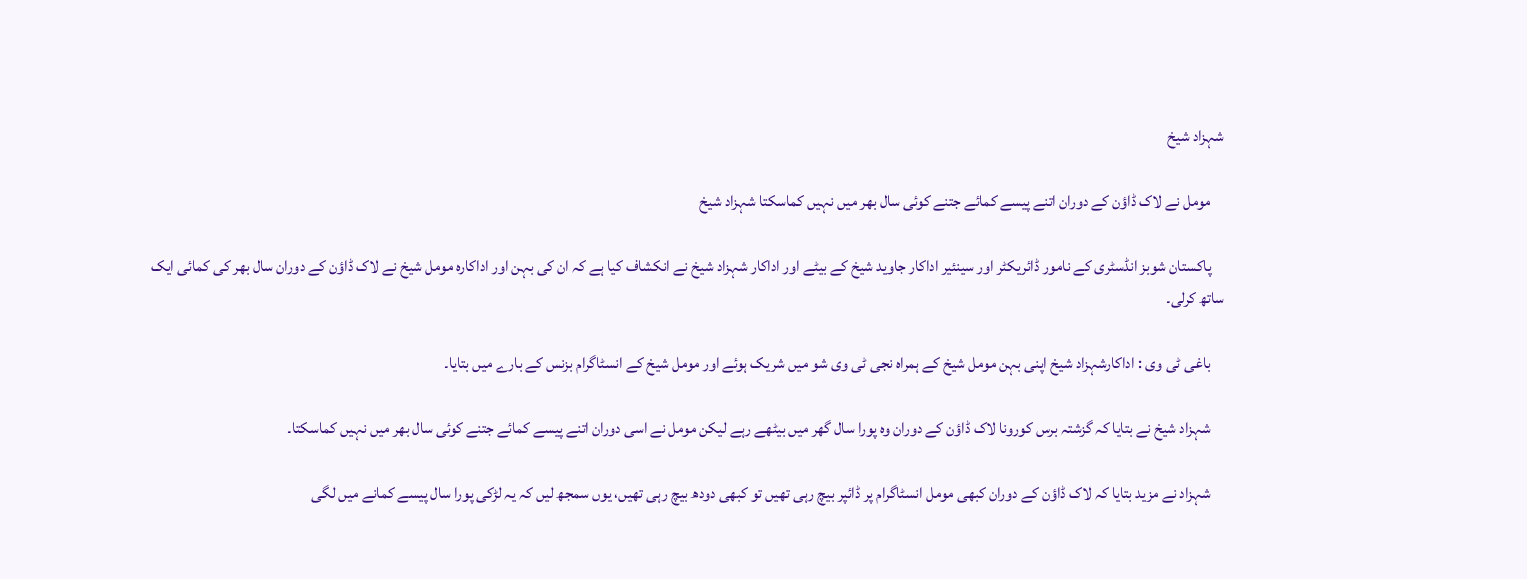شہزاد شیخ

    مومل نے لاک ڈاؤن کے دوران اتنے پیسے کمائے جتنے کوئی سال بھر میں نہیں کماسکتا شہزاد شیخ

    پاکستان شوبز انڈسٹری کے نامور ڈائریکٹر اور سینئیر اداکار جاوید شیخ کے بیٹے اور اداکار شہزاد شیخ نے انکشاف کیا ہے کہ ان کی بہن اور اداکارہ مومل شیخ نے لاک ڈاؤن کے دوران سال بھر کی کمائی ایک ساتھ کرلی۔

    باغی ٹی وی : اداکارشہزاد شیخ اپنی بہن مومل شیخ کے ہمراہ نجی ٹی وی شو میں شریک ہوئے اور مومل شیخ کے انسٹاگرام بزنس کے بارے میں بتایا۔

    شہزاد شیخ نے بتایا کہ گزشتہ برس کورونا لاک ڈاؤن کے دوران وہ پورا سال گھر میں بیٹھے رہے لیکن مومل نے اسی دوران اتنے پیسے کمائے جتنے کوئی سال بھر میں نہیں کماسکتا۔

    شہزاد نے مزید بتایا کہ لاک ڈاؤن کے دوران کبھی مومل انسٹاگرام پر ڈائپر بیچ رہی تھیں تو کبھی دودھ بیچ رہی تھیں، یوں سمجھ لیں کہ یہ لڑکی پورا سال پیسے کمانے میں لگی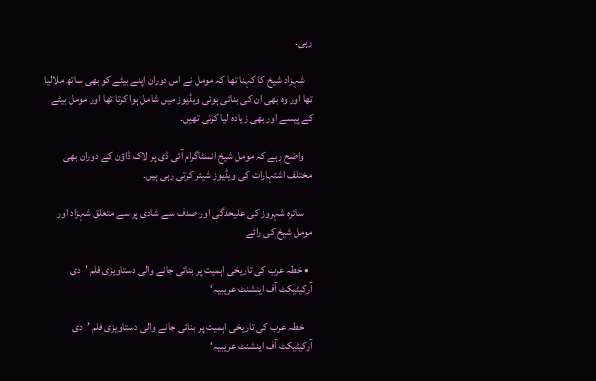رہی۔

    شہزاد شیخ کا کہنا تھا کہ مومل نے اس دوران اپنے بیٹے کو بھی ساتھ ملالیا تھا اور وہ بھی ان کی بنائی ہوئی ویڈیوز میں شامل ہوا کرتا تھا اور مومل بیٹے کے پیسے اور بھی زیادہ لیا کرتی تھیں۔

    واضح رہے کہ مومل شیخ انسٹاگرام آئی ڈی پر لاک ڈاؤن کے دوران بھی مختلف اشتہارات کی ویڈیوز شیئر کرتی رہی ہیں۔

    سائرہ شہروز کی علیحدگی اور صدف سے شادی پر سے متعلق شہزاد اور مومل شیخ کی رائے

  • خطہ عرب کی تاریخی اہمیت پر بنائی جانے والی دستاویزی فلم ’دی آرکیٹیکٹ آف اینشنٹ عریبیہ‘

    خطہ عرب کی تاریخی اہمیت پر بنائی جانے والی دستاویزی فلم ’دی آرکیٹیکٹ آف اینشنٹ عریبیہ‘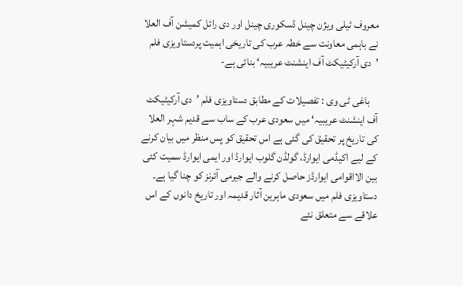معروف ٹیلی ویژن چینل ڈسکوری چینل اور دی رائل کمیشن آف العلا نے باہمی معاونت سے خطہ عرب کی تاریخی اہمیت پردستاویزی فلم ’دی آرکیٹیکٹ آف اینشنٹ عریبیہ‘ بنائی ہے-

    باغی ٹی وی : تفصیلات کے مطابق دستاویزی فلم ’دی آرکیٹیکٹ آف اینشنٹ عریبیہ‘ میں سعودی عرب کے ساب سے قدیم شہر العلا کی تاریخ پر تحقیق کی گئی ہے اس تحقیق کو پس منظر میں بیان کرنے کے لیے اکیڈمی ایوارڈ، گولڈن گلوب ایوارڈ اور ایمی ایوارڈ سمیت کئی بین الااقوامی ایوارڈز حاصل کرنے والے جیرمی آئرنز کو چنا گیا ہے۔ دستاویزی فلم میں سعودی ماہرین آثار قدیمہ اور تاریخ دانوں کے اس علاقے سے متعلق نئے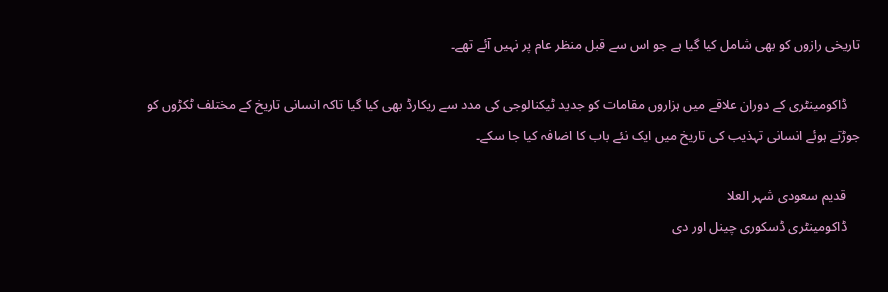تاریخی رازوں کو بھی شامل کیا گیا ہے جو اس سے قبل منظر عام پر نہیں آئے تھے۔

    ڈاکومینٹری کے دوران علاقے میں ہزاروں مقامات کو جدید ٹیکنالوجی کی مدد سے ریکارڈ بھی کیا گیا تاکہ انسانی تاریخ کے مختلف ٹکڑوں کو جوڑتے ہوئے انسانی تہذیب کی تاریخ میں ایک نئے باب کا اضافہ کیا جا سکے۔

    قدیم سعودی شہر العلا
    ڈاکومینٹری ڈسکوری چینل اور دی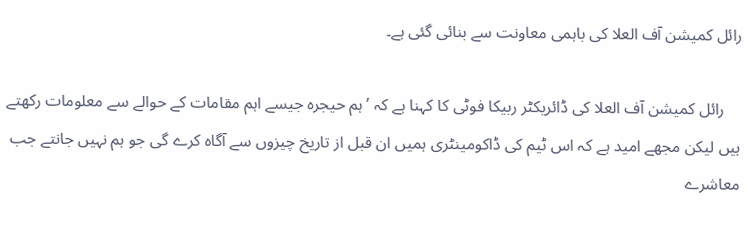رائل کمیشن آف العلا کی باہمی معاونت سے بنائی گئی ہے۔

    رائل کمیشن آف العلا کی ڈائریکٹر ربیکا فوٹی کا کہنا ہے کہ ’ہم حیجرہ جیسے اہم مقامات کے حوالے سے معلومات رکھتے ہیں لیکن مجھے امید ہے کہ اس ٹیم کی ڈاکومینٹری ہمیں ان قبل از تاریخ چیزوں سے آگاہ کرے گی جو ہم نہیں جانتے جب معاشرے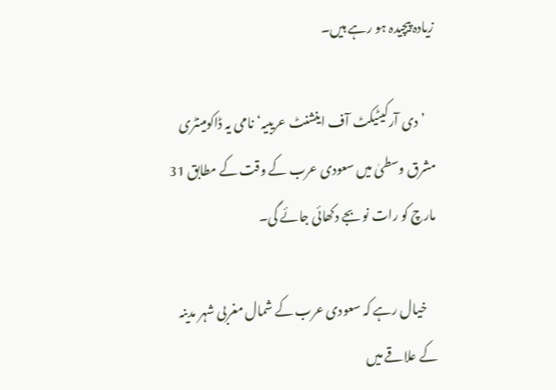زیادہ پیچیدہ ہو رہے ہیں۔

    ’دی آرکیٹیکٹ آف اینشنٹ عریبیہ‘ نامی یہ ڈاکومینٹری مشرق وسطیٰ میں سعودی عرب کے وقت کے مطابق 31 مارچ کو رات نو بجے دکھائی جائے گی۔

    خیال رہے کہ سعودی عرب کے شمال مغربی شہر مدینہ کے علاقے میں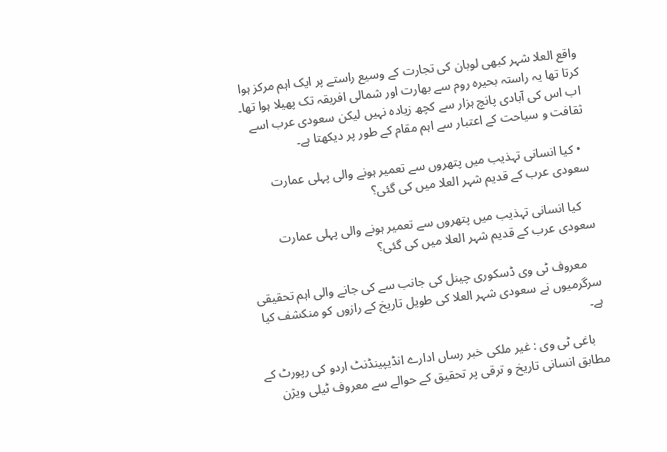واقع العلا شہر کبھی لوبان کی تجارت کے وسیع راستے پر ایک اہم مرکز ہوا کرتا تھا یہ راستہ بحیرہ روم سے بھارت اور شمالی افریقہ تک پھیلا ہوا تھا۔ اب اس کی آبادی پانچ ہزار سے کچھ زیادہ نہیں لیکن سعودی عرب اسے ثقافت و سیاحت کے اعتبار سے اہم مقام کے طور پر دیکھتا ہے۔

  • کیا انسانی تہذیب میں پتھروں سے تعمیر ہونے والی پہلی عمارت سعودی عرب کے قدیم شہر العلا میں کی گئی؟

    کیا انسانی تہذیب میں پتھروں سے تعمیر ہونے والی پہلی عمارت سعودی عرب کے قدیم شہر العلا میں کی گئی؟

    معروف ٹی وی ڈسکوری چینل کی جانب سے کی جانے والی اہم تحقیقی سرگرمیوں نے سعودی شہر العلا کی طویل تاریخ کے رازوں کو منکشف کیا ہے۔

    باغی ٹی وی : غیر ملکی خبر رساں ادارے انڈیپینڈنٹ اردو کی رپورٹ کے مطابق انسانی تاریخ و ترقی پر تحقیق کے حوالے سے معروف ٹیلی ویژن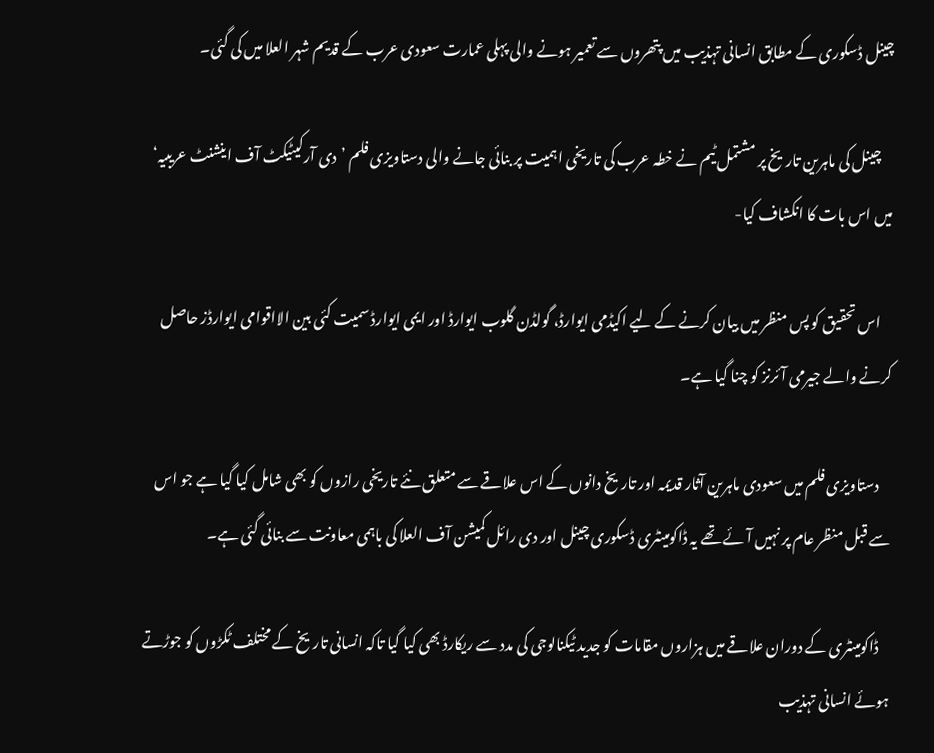چینل ڈسکوری کے مطابق انسانی تہذیب میں پتھروں سے تعمیر ہونے والی پہلی عمارت سعودی عرب کے قدیم شہر العلا میں کی گئی۔

    چینل کی ماہرین تاریخ پر مشتمل ٹیم نے خطہ عرب کی تاریخی اہمیت پر بنائی جانے والی دستاویزی فلم ’دی آرکیٹیکٹ آف اینشنٹ عریبیہ‘ میں اس بات کا انکشاف کیا-

    اس تحقیق کو پس منظر میں بیان کرنے کے لیے اکیڈمی ایوارڈ، گولڈن گلوب ایوارڈ اور ایمی ایوارڈ سمیت کئی بین الااقوامی ایوارڈز حاصل کرنے والے جیرمی آئرنز کو چنا گیا ہے۔

    دستاویزی فلم میں سعودی ماہرین آثار قدیمہ اور تاریخ دانوں کے اس علاقے سے متعلق نئے تاریخی رازوں کو بھی شامل کیا گیا ہے جو اس سے قبل منظر عام پر نہیں آئے تھے یہ ڈاکومینٹری ڈسکوری چینل اور دی رائل کمیشن آف العلا کی باہمی معاونت سے بنائی گئی ہے۔

    ڈاکومینٹری کے دوران علاقے میں ہزاروں مقامات کو جدید ٹیکنالوجی کی مدد سے ریکارڈ بھی کیا گیا تاکہ انسانی تاریخ کے مختلف ٹکڑوں کو جوڑتے ہوئے انسانی تہذیب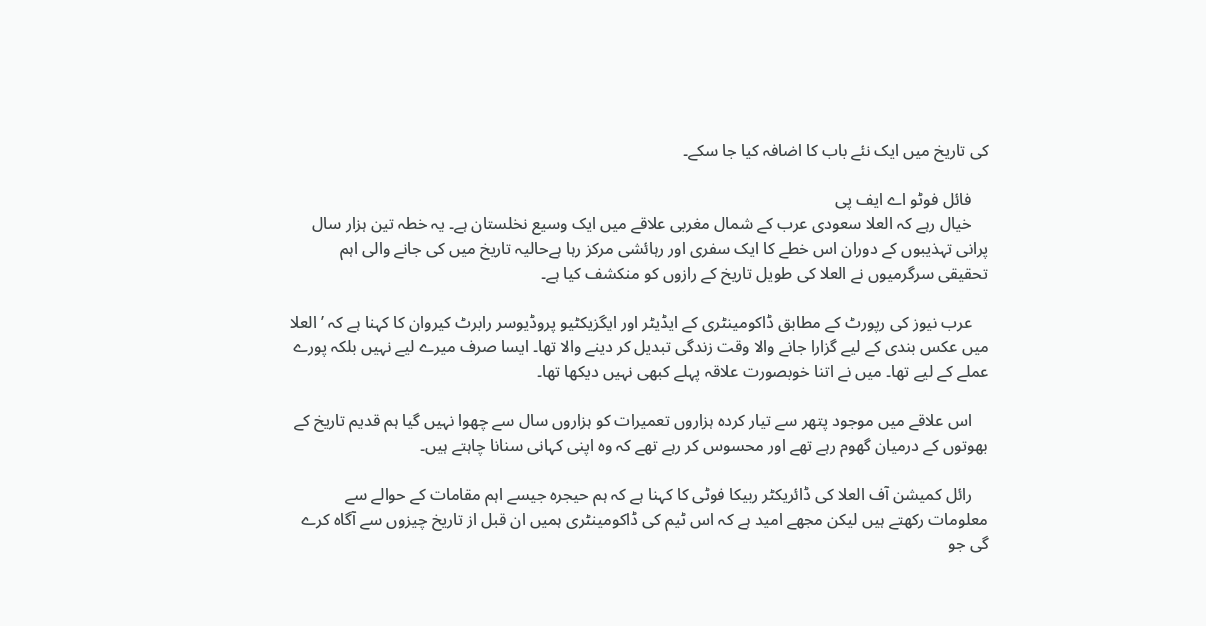کی تاریخ میں ایک نئے باب کا اضافہ کیا جا سکے۔

    فائل فوٹو اے ایف پی
    خیال رہے کہ العلا سعودی عرب کے شمال مغربی علاقے میں ایک وسیع نخلستان ہے۔ یہ خطہ تین ہزار سال پرانی تہذیبوں کے دوران اس خطے کا ایک سفری اور رہائشی مرکز رہا ہےحالیہ تاریخ میں کی جانے والی اہم تحقیقی سرگرمیوں نے العلا کی طویل تاریخ کے رازوں کو منکشف کیا ہے۔

    عرب نیوز کی رپورٹ کے مطابق ڈاکومینٹری کے ایڈیٹر اور ایگزیکٹیو پروڈیوسر رابرٹ کیروان کا کہنا ہے کہ ’العلا میں عکس بندی کے لیے گزارا جانے والا وقت زندگی تبدیل کر دینے والا تھا۔ ایسا صرف میرے لیے نہیں بلکہ پورے عملے کے لیے تھا۔ میں نے اتنا خوبصورت علاقہ پہلے کبھی نہیں دیکھا تھا۔

    اس علاقے میں موجود پتھر سے تیار کردہ ہزاروں تعمیرات کو ہزاروں سال سے چھوا نہیں گیا ہم قدیم تاریخ کے بھوتوں کے درمیان گھوم رہے تھے اور محسوس کر رہے تھے کہ وہ اپنی کہانی سنانا چاہتے ہیں۔

    رائل کمیشن آف العلا کی ڈائریکٹر ربیکا فوٹی کا کہنا ہے کہ ہم حیجرہ جیسے اہم مقامات کے حوالے سے معلومات رکھتے ہیں لیکن مجھے امید ہے کہ اس ٹیم کی ڈاکومینٹری ہمیں ان قبل از تاریخ چیزوں سے آگاہ کرے گی جو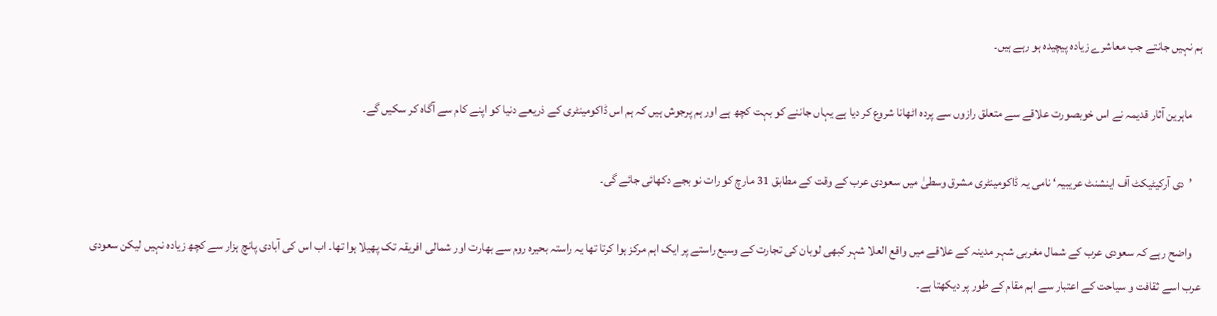ہم نہیں جانتے جب معاشرے زیادہ پیچیدہ ہو رہے ہیں۔

    ماہرین آثار قدیمہ نے اس خوبصورت علاقے سے متعلق رازوں سے پردہ اٹھانا شروع کر دیا ہے یہاں جاننے کو بہت کچھ ہے اور ہم پرجوش ہیں کہ ہم اس ڈاکومینٹری کے ذریعے دنیا کو اپنے کام سے آگاہ کر سکیں گے۔

    ’دی آرکیٹیکٹ آف اینشنٹ عریبیہ‘ نامی یہ ڈاکومینٹری مشرق وسطیٰ میں سعودی عرب کے وقت کے مطابق 31 مارچ کو رات نو بجے دکھائی جائے گی۔

    واضح رہے کہ سعودی عرب کے شمال مغربی شہر مدینہ کے علاقے میں واقع العلا شہر کبھی لوبان کی تجارت کے وسیع راستے پر ایک اہم مرکز ہوا کرتا تھا یہ راستہ بحیرہ روم سے بھارت اور شمالی افریقہ تک پھیلا ہوا تھا۔ اب اس کی آبادی پانچ ہزار سے کچھ زیادہ نہیں لیکن سعودی عرب اسے ثقافت و سیاحت کے اعتبار سے اہم مقام کے طور پر دیکھتا ہے۔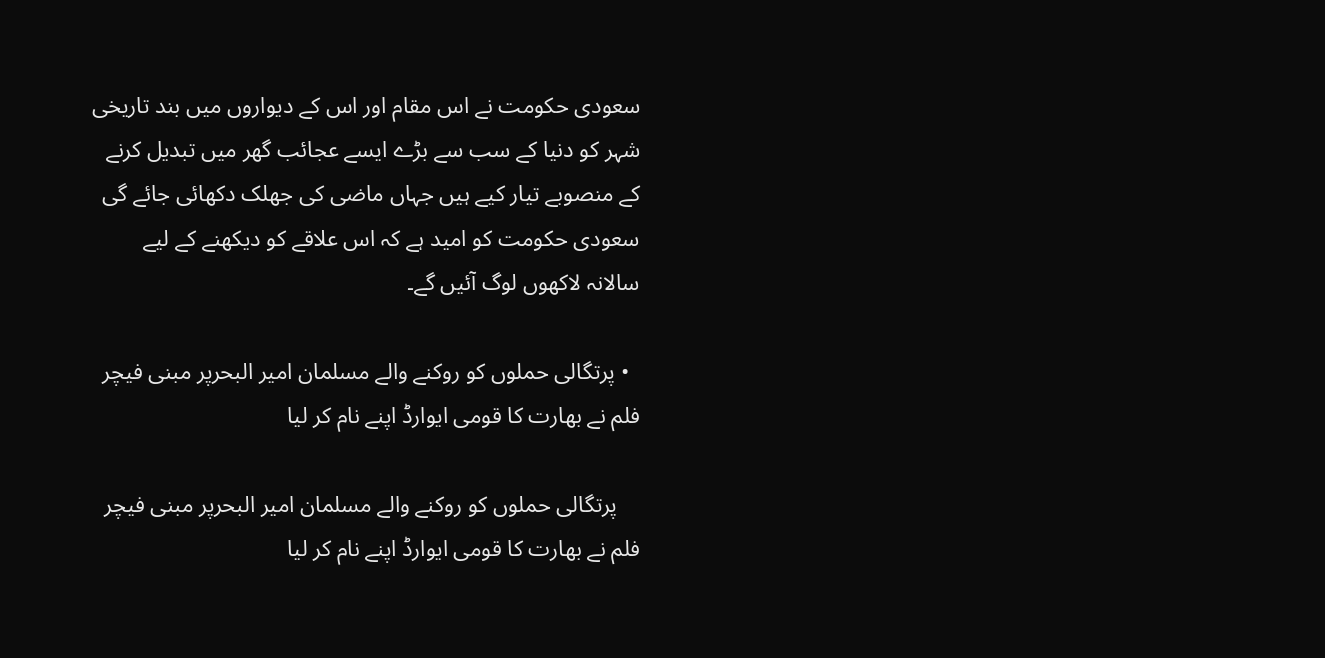سعودی حکومت نے اس مقام اور اس کے دیواروں میں بند تاریخی شہر کو دنیا کے سب سے بڑے ایسے عجائب گھر میں تبدیل کرنے کے منصوبے تیار کیے ہیں جہاں ماضی کی جھلک دکھائی جائے گی سعودی حکومت کو امید ہے کہ اس علاقے کو دیکھنے کے لیے سالانہ لاکھوں لوگ آئیں گے۔

  • پرتگالی حملوں کو روکنے والے مسلمان امیر البحرپر مبنی فیچر فلم نے بھارت کا قومی ایوارڈ اپنے نام کر لیا

    پرتگالی حملوں کو روکنے والے مسلمان امیر البحرپر مبنی فیچر فلم نے بھارت کا قومی ایوارڈ اپنے نام کر لیا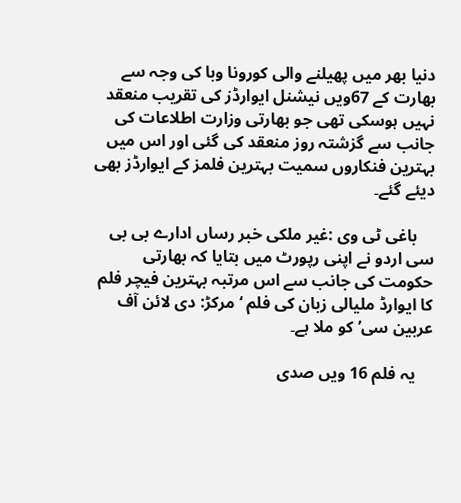دنیا بھر میں پھیلنے والی کورونا وبا کی وجہ سے بھارت کے 67ویں نیشنل ایوارڈز کی تقریب منعقد نہیں ہوسکی تھی جو بھارتی وزارت اطلاعات کی جانب سے گزشتہ روز منعقد کی گئی اور اس میں بہترین فنکاروں سمیت بہترین فلمز کے ایوارڈز بھی دیئے گئے۔

    باغی ٹی وی :غیر ملکی خبر رساں ادارے بی بی سی اردو نے اپنی رپورٹ میں بتایا کہ بھارتی حکومت کی جانب سے اس مرتبہ بہترین فیچر فلم کا ایوارڈ ملیالی زبان کی فلم ‘مرکڑ: دی لائن آف عربین سی’ کو ملا ہے۔

    یہ فلم 16 ویں صدی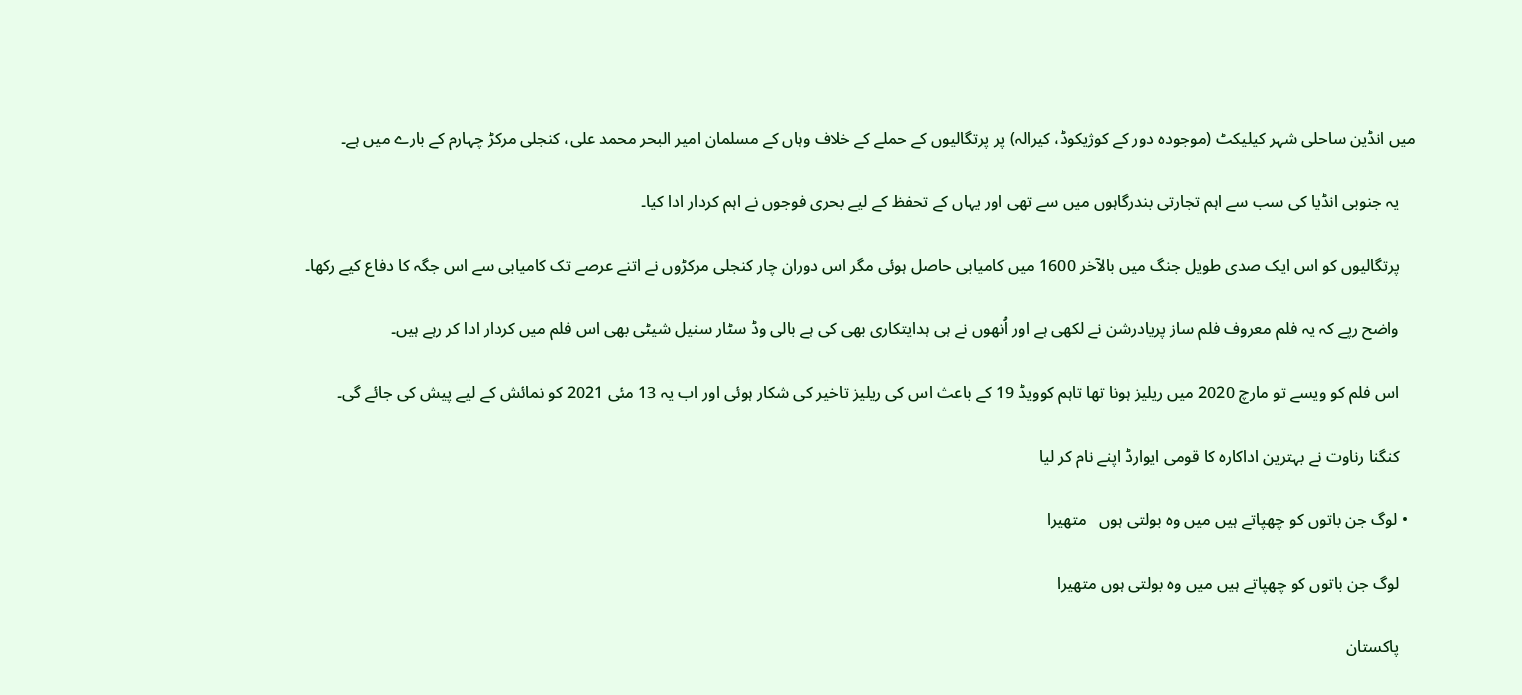میں انڈین ساحلی شہر کیلیکٹ (موجودہ دور کے کوژیکوڈ، کیرالہ) پر پرتگالیوں کے حملے کے خلاف وہاں کے مسلمان امیر البحر محمد علی، کنجلی مرکڑ چہارم کے بارے میں ہے۔

    یہ جنوبی انڈیا کی سب سے اہم تجارتی بندرگاہوں میں سے تھی اور یہاں کے تحفظ کے لیے بحری فوجوں نے اہم کردار ادا کیا۔

    پرتگالیوں کو اس ایک صدی طویل جنگ میں بالآخر 1600 میں کامیابی حاصل ہوئی مگر اس دوران چار کنجلی مرکڑوں نے اتنے عرصے تک کامیابی سے اس جگہ کا دفاع کیے رکھا۔

    واضح رپے کہ یہ فلم معروف فلم ساز پریادرشن نے لکھی ہے اور اُنھوں نے ہی ہدایتکاری بھی کی ہے بالی وڈ سٹار سنیل شیٹی بھی اس فلم میں کردار ادا کر رہے ہیں۔

    اس فلم کو ویسے تو مارچ 2020 میں ریلیز ہونا تھا تاہم کوویڈ 19 کے باعث اس کی ریلیز تاخیر کی شکار ہوئی اور اب یہ 13 مئی 2021 کو نمائش کے لیے پیش کی جائے گی۔

    کنگنا رناوت نے بہترین اداکارہ کا قومی ایوارڈ اپنے نام کر لیا

  • لوگ جن باتوں کو چھپاتے ہیں میں وہ بولتی ہوں   متھیرا

    لوگ جن باتوں کو چھپاتے ہیں میں وہ بولتی ہوں متھیرا

    پاکستان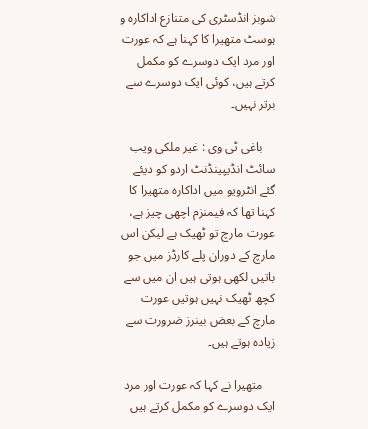شوبز انڈسٹری کی متنازع اداکارہ و ہوسٹ متھیرا کا کہنا ہے کہ عورت اور مرد ایک دوسرے کو مکمل کرتے ہیں، کوئی ایک دوسرے سے برتر نہیں۔

    باغی ٹی وی : غیر ملکی ویب سائٹ انڈیپینڈنٹ اردو کو دیئے گئے انٹرویو میں اداکارہ متھیرا کا کہنا تھا کہ فیمنزم اچھی چیز ہے، عورت مارچ تو ٹھیک ہے لیکن اس مارچ کے دوران پلے کارڈز میں جو باتیں لکھی ہوتی ہیں ان میں سے کچھ ٹھیک نہیں ہوتیں عورت مارچ کے بعض بینرز ضرورت سے زیادہ ہوتے ہیں۔

    متھیرا نے کہا کہ عورت اور مرد ایک دوسرے کو مکمل کرتے ہیں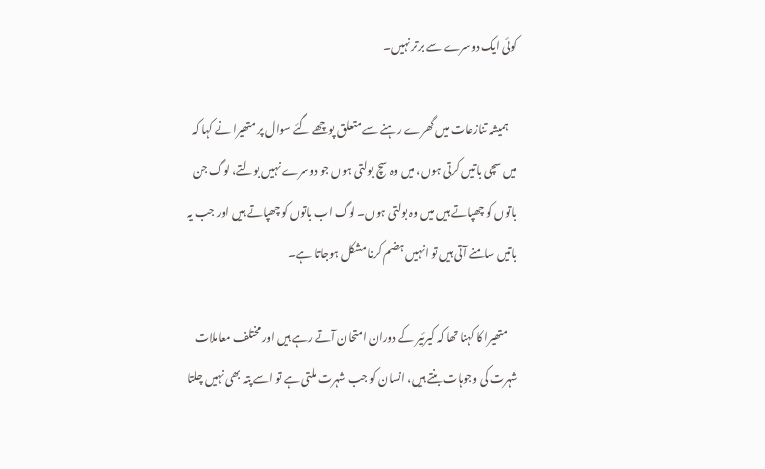کوئی ایک دوسرے سے برتر نہیں۔

    ہمیشہ تنازعات میں گھرے رہنے سے متعلق پوچھے گئے سوال پر متھیرا نے کہا کہ میں سچی باتیں کرتی ہوں، میں وہ سچ بولتی ہوں جو دوسرے نہیں بولتے، لوگ جن باتوں کو چھپاتے ہیں میں وہ بولتی ہوں۔ لوگ اب باتوں کو چھپاتے ہیں اور جب یہ باتیں سامنے آتی ہیں تو انہیں ہضم کرنا مشکل ہوجاتا ہے۔

    متھیرا کا کہنا تھا کہ کیرئیر کے دوران امتحان آتے رہے ہیں اور مختلف معاملات شہرت کی وجوہات بنتے ہیں، انسان کو جب شہرت ملتی ہے تو اسے پتہ بھی نہیں چلتا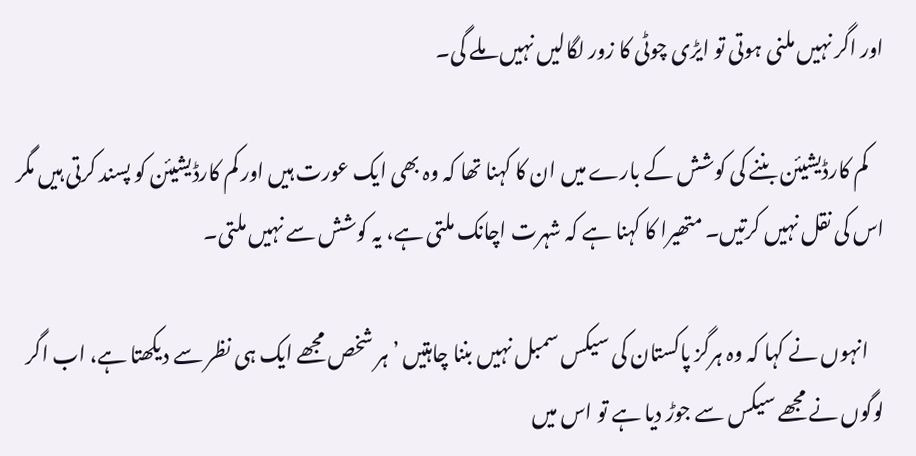اور اگر نہیں ملنی ہوتی تو ایڑی چوٹی کا زور لگالیں نہیں ملے گی۔

    کم کارڈیشیئن بننے کی کوشش کے بارے میں ان کا کہنا تھا کہ وہ بھی ایک عورت ہیں اور کم کارڈیشیئن کو پسند کرتی ہیں مگر اس کی نقل نہیں کرتیں۔ متھیرا کا کہنا ہے کہ شہرت اچانک ملتی ہے، یہ کوشش سے نہیں ملتی۔

    انہوں نے کہا کہ وہ ہرگز پاکستان کی سیکس سمبل نہیں بننا چاہتیں ’ہر شخص مجھے ایک ہی نظر سے دیکھتا ہے، اب اگر لوگوں نے مجھے سیکس سے جوڑ دیا ہے تو اس میں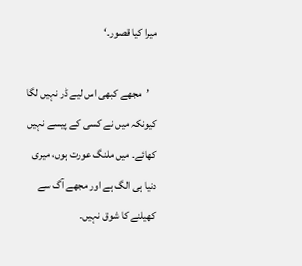میرا کیا قصور۔‘

    ’مجھے کبھی اس لیے ڈر نہیں لگا کیونکہ میں نے کسی کے پیسے نہیں کھائے۔ میں ملنگ عورت ہوں، میری دنیا ہی الگ ہے اور مجھے آگ سے کھیلنے کا شوق نہیں۔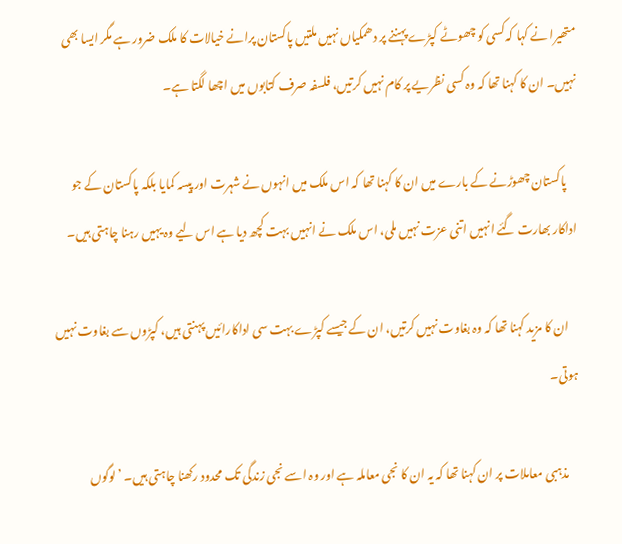متھیرا نے کہا کہ کسی کو چھوٹے کپڑے پہننے پر دھمکیاں نہیں ملتیں پاکستان پرانے خیالات کا ملک ضرور ہے مگر ایسا بھی نہیں۔ ان کا کہنا تھا کہ وہ کسی نظریے پر کام نہیں کرتیں، فلسفہ صرف کتابوں میں اچھا لگتا ہے۔

    پاکستان چھوڑنے کے بارے میں ان کا کہنا تھا کہ اس ملک میں انہوں نے شہرت اور پیسہ کمایا بلکہ پاکستان کے جو اداکار بھارت گئے انہیں اتنی عزت نہیں ملی، اس ملک نے انہیں بہت کچھ دیا ہے اس لیے وہ یہیں رہنا چاہتی ہیں۔

    ان کا مزید کہنا تھا کہ وہ بغاوت نہیں کرتیں، ان کے جیسے کپڑے بہت سی اداکارائیں پہنتی ہیں، کپڑوں سے بغاوت نہیں ہوتی۔

    مذہبی معاملات پر ان کہنا تھا کہ یہ ان کا نجی معاملہ ہے اور وہ اسے نجی زندگی تک محدود رکھنا چاہتی ہیں۔ ’لوگوں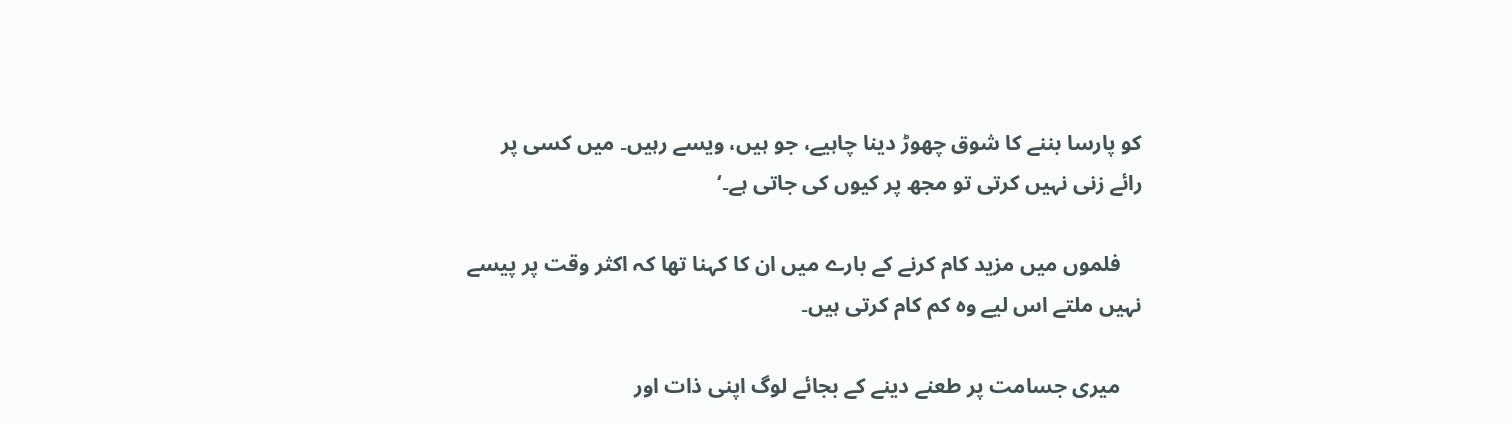کو پارسا بننے کا شوق چھوڑ دینا چاہیے، جو ہیں، ویسے رہیں۔ میں کسی پر رائے زنی نہیں کرتی تو مجھ پر کیوں کی جاتی ہے۔‘

    فلموں میں مزید کام کرنے کے بارے میں ان کا کہنا تھا کہ اکثر وقت پر پیسے نہیں ملتے اس لیے وہ کم کام کرتی ہیں۔

    میری جسامت پر طعنے دینے کے بجائے لوگ اپنی ذات اور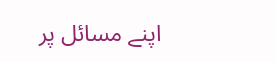اپنے مسائل پر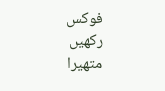فوکس رکھیں متھیرا